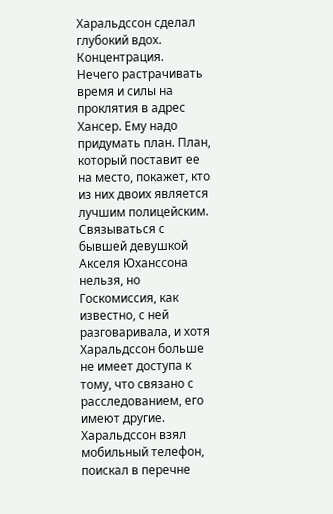Харальдссон сделал глубокий вдох.
Концентрация.
Нечего растрачивать время и силы на проклятия в адрес Хансер. Ему надо придумать план. План, который поставит ее на место, покажет, кто из них двоих является лучшим полицейским. Связываться с бывшей девушкой Акселя Юханссона нельзя, но Госкомиссия, как известно, с ней разговаривала, и хотя Харальдссон больше не имеет доступа к тому, что связано с расследованием, его имеют другие.
Харальдссон взял мобильный телефон, поискал в перечне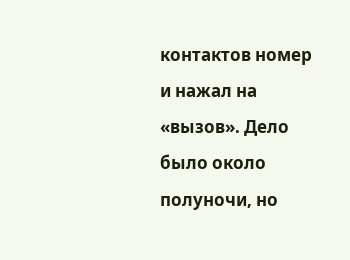контактов номер и нажал на «вызов». Дело было около полуночи, но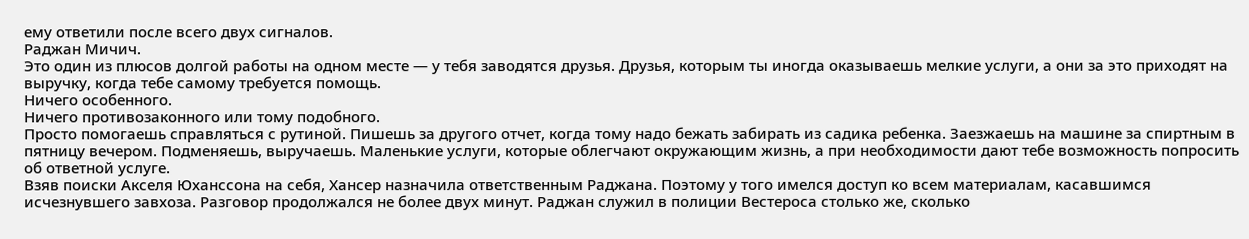ему ответили после всего двух сигналов.
Раджан Мичич.
Это один из плюсов долгой работы на одном месте — у тебя заводятся друзья. Друзья, которым ты иногда оказываешь мелкие услуги, а они за это приходят на выручку, когда тебе самому требуется помощь.
Ничего особенного.
Ничего противозаконного или тому подобного.
Просто помогаешь справляться с рутиной. Пишешь за другого отчет, когда тому надо бежать забирать из садика ребенка. Заезжаешь на машине за спиртным в пятницу вечером. Подменяешь, выручаешь. Маленькие услуги, которые облегчают окружающим жизнь, а при необходимости дают тебе возможность попросить об ответной услуге.
Взяв поиски Акселя Юханссона на себя, Хансер назначила ответственным Раджана. Поэтому у того имелся доступ ко всем материалам, касавшимся исчезнувшего завхоза. Разговор продолжался не более двух минут. Раджан служил в полиции Вестероса столько же, сколько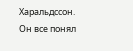Харальдссон. Он все понял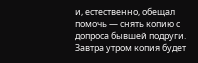и, естественно, обещал помочь — снять копию с допроса бывшей подруги. Завтра утром копия будет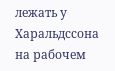лежать у Харальдссона на рабочем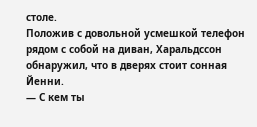столе.
Положив с довольной усмешкой телефон рядом с собой на диван, Харальдссон обнаружил, что в дверях стоит сонная Йенни.
— С кем ты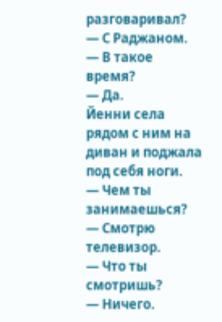разговаривал?
— С Раджаном.
— В такое время?
— Да.
Йенни села рядом с ним на диван и поджала под себя ноги.
— Чем ты занимаешься?
— Смотрю телевизор.
— Что ты смотришь?
— Ничего.